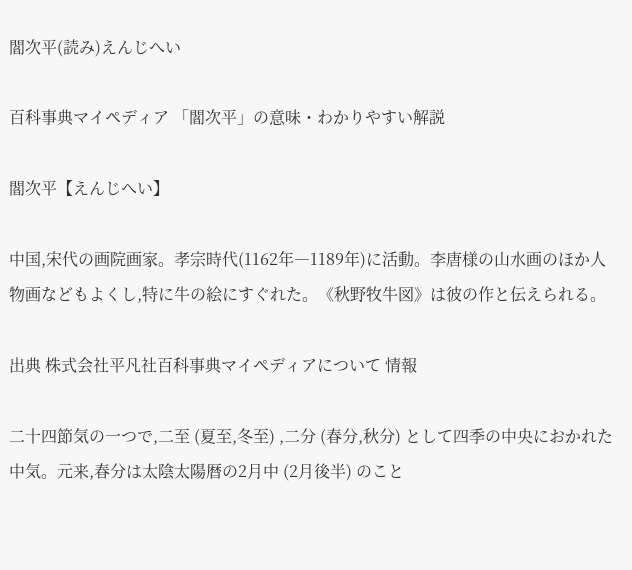閻次平(読み)えんじへい

百科事典マイペディア 「閻次平」の意味・わかりやすい解説

閻次平【えんじへい】

中国,宋代の画院画家。孝宗時代(1162年―1189年)に活動。李唐様の山水画のほか人物画などもよくし,特に牛の絵にすぐれた。《秋野牧牛図》は彼の作と伝えられる。

出典 株式会社平凡社百科事典マイペディアについて 情報

二十四節気の一つで,二至 (夏至,冬至) ,二分 (春分,秋分) として四季の中央におかれた中気。元来,春分は太陰太陽暦の2月中 (2月後半) のこと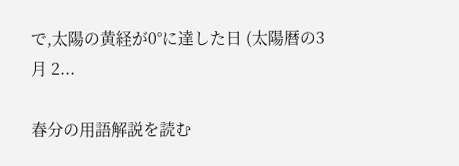で,太陽の黄経が0°に達した日 (太陽暦の3月 2...

春分の用語解説を読む